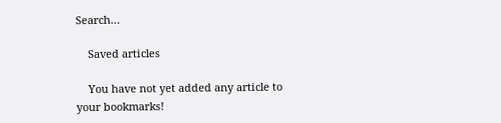Search…

    Saved articles

    You have not yet added any article to your bookmarks!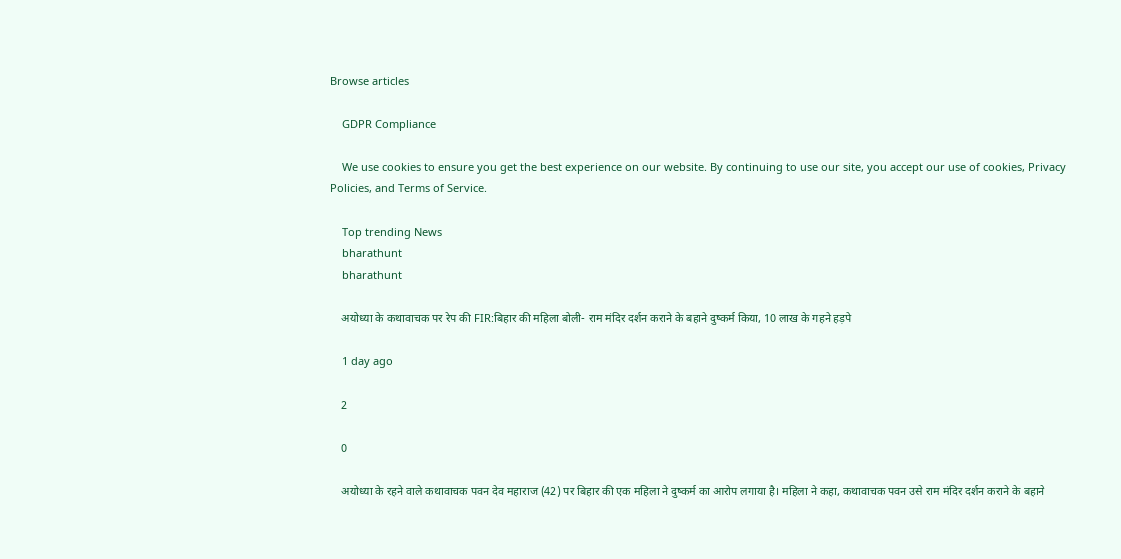Browse articles

    GDPR Compliance

    We use cookies to ensure you get the best experience on our website. By continuing to use our site, you accept our use of cookies, Privacy Policies, and Terms of Service.

    Top trending News
    bharathunt
    bharathunt

    अयोध्या के कथावाचक पर रेप की FIR:बिहार की महिला बोली- राम मंदिर दर्शन कराने के बहाने दुष्कर्म किया, 10 लाख के गहने हड़पे

    1 day ago

    2

    0

    अयोध्या के रहने वाले कथावाचक पवन देव महाराज (42) पर बिहार की एक महिला ने दुष्कर्म का आरोप लगाया है। महिला ने कहा, कथावाचक पवन उसे राम मंदिर दर्शन कराने के बहाने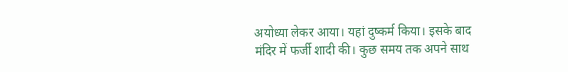अयोध्या लेकर आया। यहां दुष्कर्म किया। इसके बाद मंदिर में फर्जी शादी की। कुछ समय तक अपने साथ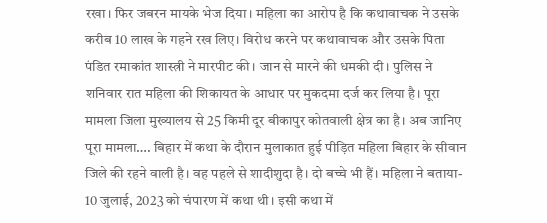रखा। फिर जबरन मायके भेज दिया। महिला का आरोप है कि कथावाचक ने उसके करीब 10 लाख के गहने रख लिए। विरोध करने पर कथावाचक और उसके पिता पंडित रमाकांत शास्त्री ने मारपीट की। जान से मारने की धमकी दी। पुलिस ने शनिवार रात महिला की शिकायत के आधार पर मुकदमा दर्ज कर लिया है। पूरा मामला जिला मुख्यालय से 25 किमी दूर बीकापुर कोतवाली क्षेत्र का है। अब जानिए पूरा मामला…. बिहार में कथा के दौरान मुलाकात हुई पीड़ित महिला बिहार के सीवान जिले की रहने वाली है। वह पहले से शादीशुदा है। दो बच्चे भी हैं। महिला ने बताया- 10 जुलाई, 2023 को चंपारण में कथा थी। इसी कथा में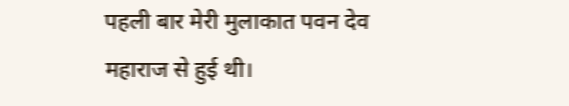पहली बार मेरी मुलाकात पवन देव महाराज से हुई थी।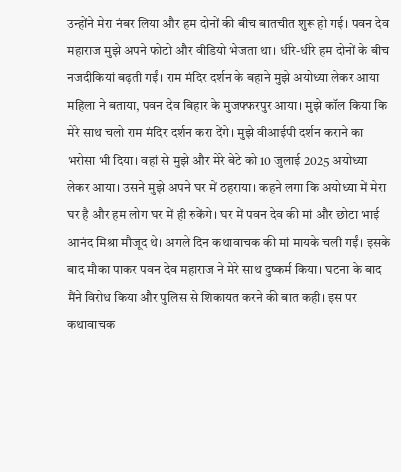उन्होंने मेरा नंबर लिया और हम दोनों की बीच बातचीत शुरू हो गई। पवन देव महाराज मुझे अपने फोटो और वीडियो भेजता था। धीरे-धीरे हम दोनों के बीच नजदीकियां बढ़ती गईं। राम मंदिर दर्शन के बहाने मुझे अयोध्या लेकर आया महिला ने बताया, पवन देव बिहार के मुजफ्फरपुर आया। मुझे कॉल किया कि मेरे साथ चलो राम मंदिर दर्शन करा देंगे। मुझे वीआईपी दर्शन कराने का भरोसा भी दिया। वहां से मुझे और मेरे बेटे को 10 जुलाई 2025 अयोध्या लेकर आया। उसने मुझे अपने घर में ठहराया। कहने लगा कि अयोध्या में मेरा घर है और हम लोग घर में ही रुकेंगे। घर में पवन देव की मां और छोटा भाई आनंद मिश्रा मौजूद थे। अगले दिन कथावाचक की मां मायके चली गईं। इसके बाद मौका पाकर पवन देव महाराज ने मेरे साथ दुष्कर्म किया। घटना के बाद मैंने विरोध किया और पुलिस से शिकायत करने की बात कही। इस पर कथावाचक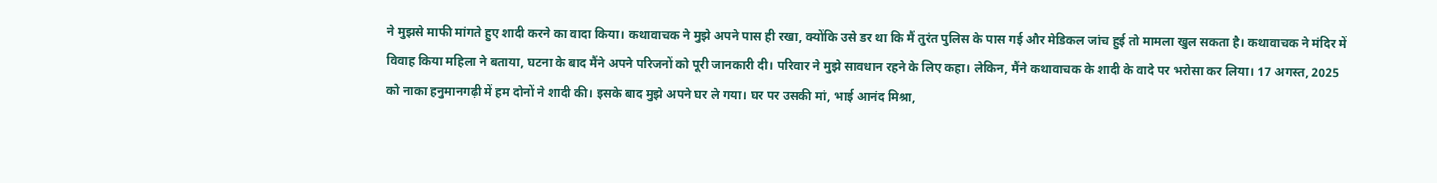ने मुझसे माफी मांगते हुए शादी करने का वादा किया। कथावाचक ने मुझे अपने पास ही रखा, क्योंकि उसे डर था कि मैं तुरंत पुलिस के पास गई और मेडिकल जांच हुई तो मामला खुल सकता है। कथावाचक ने मंदिर में विवाह किया महिला ने बताया, घटना के बाद मैंने अपने परिजनों को पूरी जानकारी दी। परिवार ने मुझे सावधान रहने के लिए कहा। लेकिन, मैंने कथावाचक के शादी के वादे पर भरोसा कर लिया। 17 अगस्त, 2025 को नाका हनुमानगढ़ी में हम दोनों ने शादी की। इसके बाद मुझे अपने घर ले गया। घर पर उसकी मां, भाई आनंद मिश्रा,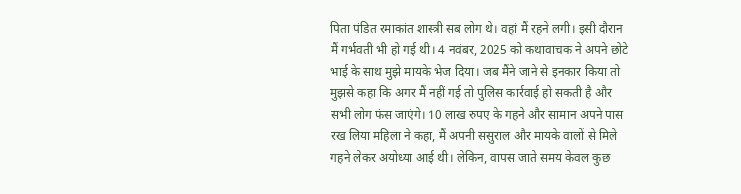पिता पंडित रमाकांत शास्त्री सब लोग थे। वहां मैं रहने लगी। इसी दौरान मैं गर्भवती भी हो गई थी। 4 नवंबर, 2025 को कथावाचक ने अपने छोटे भाई के साथ मुझे मायके भेज दिया। जब मैंने जाने से इनकार किया तो मुझसे कहा कि अगर मैं नहीं गई तो पुलिस कार्रवाई हो सकती है और सभी लोग फंस जाएंगे। 10 लाख रुपए के गहने और सामान अपने पास रख लिया महिला ने कहा, मैं अपनी ससुराल और मायके वालों से मिले गहने लेकर अयोध्या आई थी। लेकिन, वापस जाते समय केवल कुछ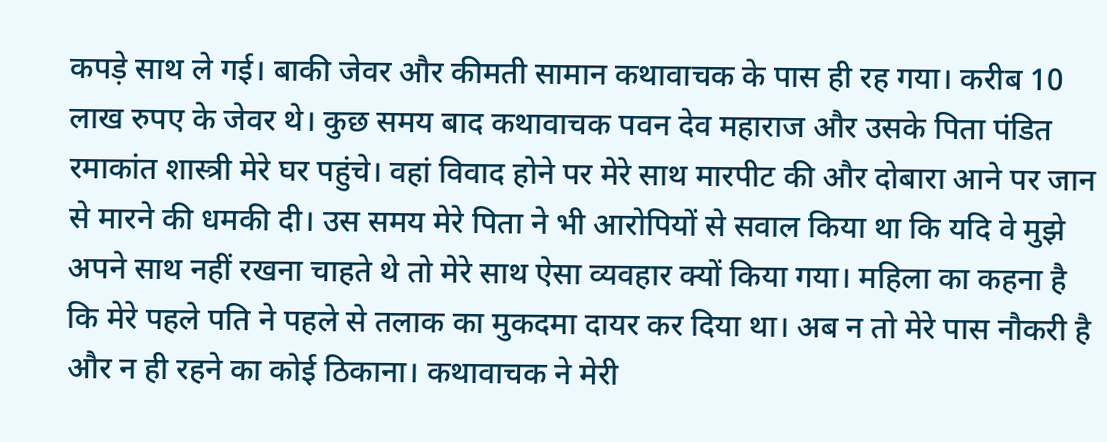कपड़े साथ ले गई। बाकी जेवर और कीमती सामान कथावाचक के पास ही रह गया। करीब 10 लाख रुपए के जेवर थे। कुछ समय बाद कथावाचक पवन देव महाराज और उसके पिता पंडित रमाकांत शास्त्री मेरे घर पहुंचे। वहां विवाद होने पर मेरे साथ मारपीट की और दोबारा आने पर जान से मारने की धमकी दी। उस समय मेरे पिता ने भी आरोपियों से सवाल किया था कि यदि वे मुझे अपने साथ नहीं रखना चाहते थे तो मेरे साथ ऐसा व्यवहार क्यों किया गया। महिला का कहना है कि मेरे पहले पति ने पहले से तलाक का मुकदमा दायर कर दिया था। अब न तो मेरे पास नौकरी है और न ही रहने का कोई ठिकाना। कथावाचक ने मेरी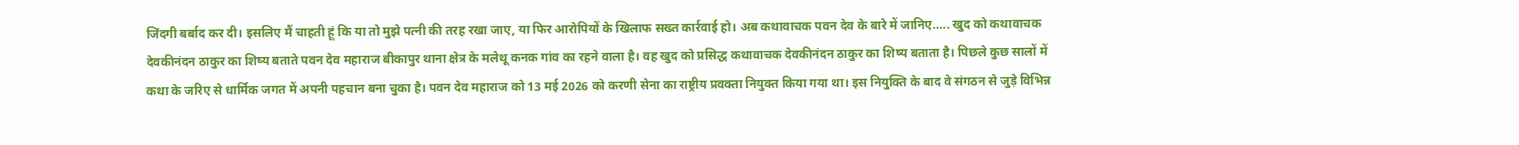जिंदगी बर्बाद कर दी। इसलिए मैं चाहती हूं कि या तो मुझे पत्नी की तरह रखा जाए, या फिर आरोपियों के खिलाफ सख्त कार्रवाई हो। अब कथावाचक पवन देव के बारे में जानिए….. खुद को कथावाचक देवकीनंदन ठाकुर का शिष्य बताते पवन देव महाराज बीकापुर थाना क्षेत्र के मलेथू कनक गांव का रहने वाला है। वह खुद को प्रसिद्ध कथावाचक देवकीनंदन ठाकुर का शिष्य बताता है। पिछले कुछ सालों में कथा के जरिए से धार्मिक जगत में अपनी पहचान बना चुका है। पवन देव महाराज को 13 मई 2026 को करणी सेना का राष्ट्रीय प्रवक्ता नियुक्त किया गया था। इस नियुक्ति के बाद वे संगठन से जुड़े विभिन्न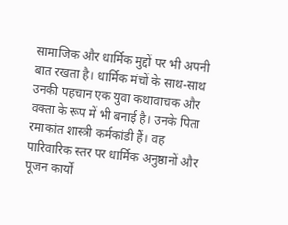सामाजिक और धार्मिक मुद्दों पर भी अपनी बात रखता है। धार्मिक मंचों के साथ-साथ उनकी पहचान एक युवा कथावाचक और वक्ता के रूप में भी बनाई है। उनके पिता रमाकांत शास्त्री कर्मकांडी हैं। वह पारिवारिक स्तर पर धार्मिक अनुष्ठानों और पूजन कार्यों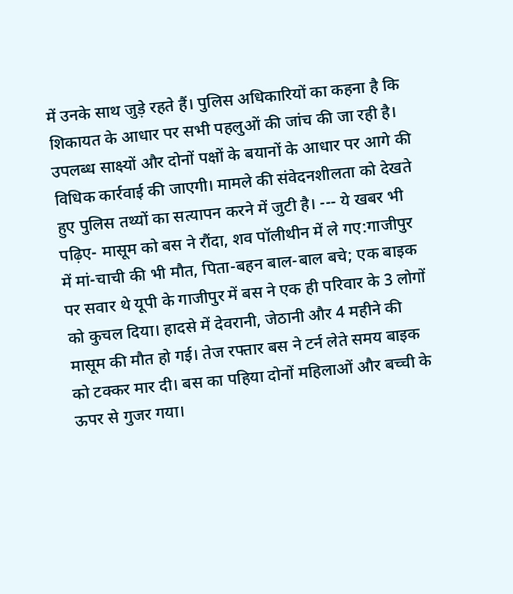में उनके साथ जुड़े रहते हैं। पुलिस अधिकारियों का कहना है कि शिकायत के आधार पर सभी पहलुओं की जांच की जा रही है। उपलब्ध साक्ष्यों और दोनों पक्षों के बयानों के आधार पर आगे की विधिक कार्रवाई की जाएगी। मामले की संवेदनशीलता को देखते हुए पुलिस तथ्यों का सत्यापन करने में जुटी है। --- ये खबर भी पढ़िए- मासूम को बस ने रौंदा, शव पॉलीथीन में ले गए:गाजीपुर में मां-चाची की भी मौत, पिता-बहन बाल-बाल बचे; एक बाइक पर सवार थे यूपी के गाजीपुर में बस ने एक ही परिवार के 3 लोगों को कुचल दिया। हादसे में देवरानी, जेठानी और 4 महीने की मासूम की मौत हो गई। तेज रफ्तार बस ने टर्न लेते समय बाइक को टक्कर मार दी। बस का पहिया दोनों महिलाओं और बच्ची के ऊपर से गुजर गया।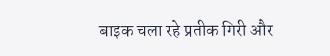बाइक चला रहे प्रतीक गिरी और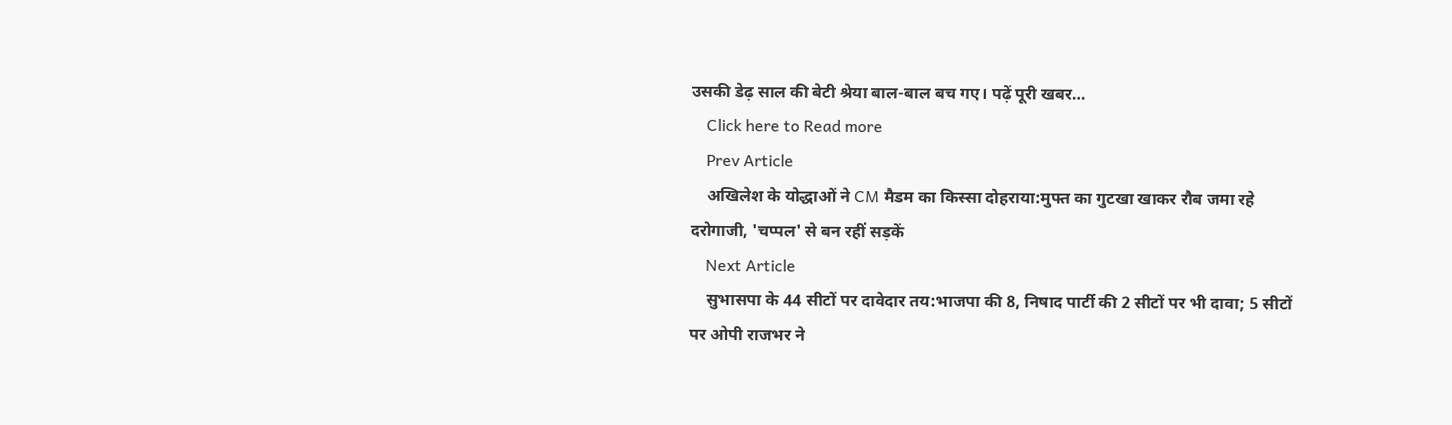उसकी डेढ़ साल की बेटी श्रेया बाल-बाल बच गए। पढ़ें पूरी खबर…
    Click here to Read more
    Prev Article
    अखिलेश के योद्धाओं ने CM मैडम का किस्सा दोहराया:मुफ्त का गुटखा खाकर रौब जमा रहे दरोगाजी, 'चप्पल' से बन रहीं सड़कें
    Next Article
    सुभासपा के 44 सीटों पर दावेदार तय:भाजपा की 8, निषाद पार्टी की 2 सीटों पर भी दावा; 5 सीटों पर ओपी राजभर ने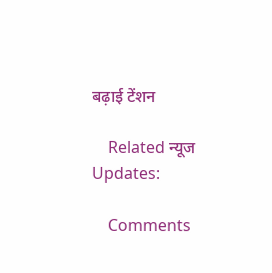बढ़ाई टेंशन

    Related न्यूज Updates:

    Comments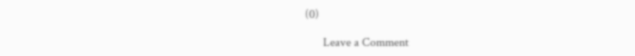(0)

      Leave a Comment